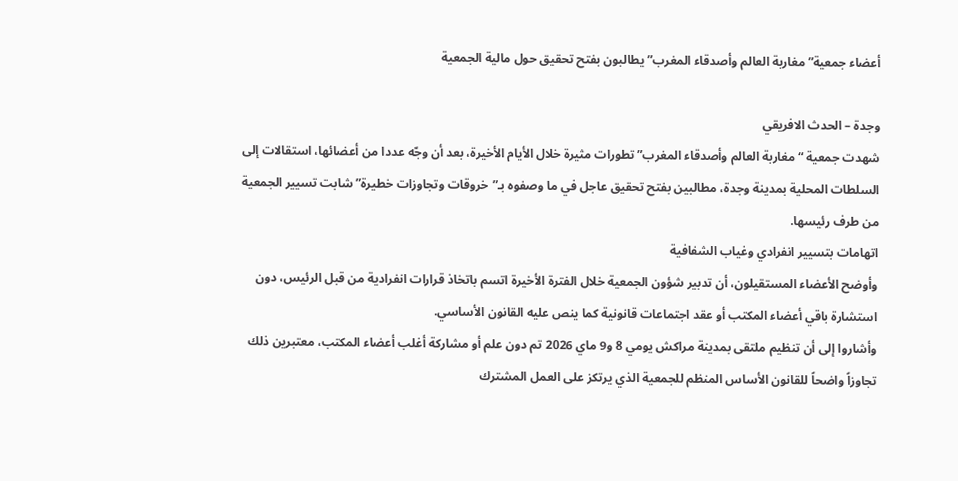أعضاء جمعية”مغاربة العالم وأصدقاء المغرب” يطالبون بفتح تحقيق حول مالية الجمعية

وجدة – الحدث الافريقي
شهدت جمعية “مغاربة العالم وأصدقاء المغرب” تطورات مثيرة خلال الأيام الأخيرة، بعد أن وجّه عددا من أعضائها، استقالات إلى السلطات المحلية بمدينة وجدة، مطالبين بفتح تحقيق عاجل في ما وصفوه بـ”خروقات وتجاوزات خطيرة” شابت تسيير الجمعية من طرف رئيسها.
اتهامات بتسيير انفرادي وغياب الشفافية
وأوضح الأعضاء المستقيلون، أن تدبير شؤون الجمعية خلال الفترة الأخيرة اتسم باتخاذ قرارات انفرادية من قبل الرئيس، دون استشارة باقي أعضاء المكتب أو عقد اجتماعات قانونية كما ينص عليه القانون الأساسي.
وأشاروا إلى أن تنظيم ملتقى بمدينة مراكش يومي 8 و9 ماي 2026 تم دون علم أو مشاركة أغلب أعضاء المكتب، معتبرين ذلك تجاوزاً واضحاً للقانون الأساس المنظم للجمعية الذي يرتكز على العمل المشترك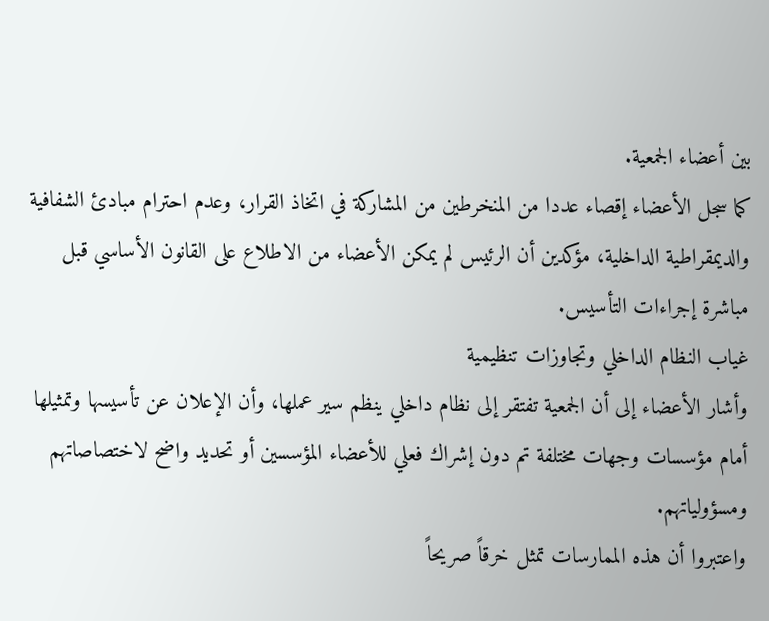بين أعضاء الجمعية.
كما سجل الأعضاء إقصاء عددا من المنخرطين من المشاركة في اتخاذ القرار، وعدم احترام مبادئ الشفافية والديمقراطية الداخلية، مؤكدين أن الرئيس لم يمكن الأعضاء من الاطلاع على القانون الأساسي قبل مباشرة إجراءات التأسيس.
غياب النظام الداخلي وتجاوزات تنظيمية
وأشار الأعضاء إلى أن الجمعية تفتقر إلى نظام داخلي ينظم سير عملها، وأن الإعلان عن تأسيسها وتمثيلها أمام مؤسسات وجهات مختلفة تم دون إشراك فعلي للأعضاء المؤسسين أو تحديد واضح لاختصاصاتهم ومسؤولياتهم.
واعتبروا أن هذه الممارسات تمثل خرقاً صريحاً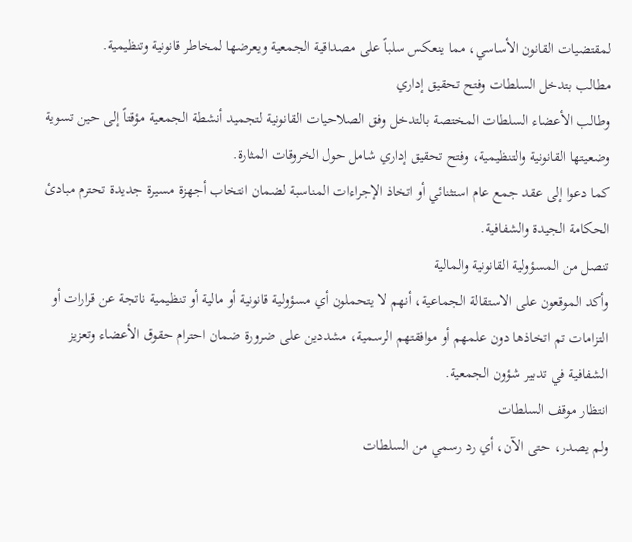لمقتضيات القانون الأساسي، مما ينعكس سلباً على مصداقية الجمعية ويعرضها لمخاطر قانونية وتنظيمية.
مطالب بتدخل السلطات وفتح تحقيق إداري
وطالب الأعضاء السلطات المختصة بالتدخل وفق الصلاحيات القانونية لتجميد أنشطة الجمعية مؤقتاً إلى حين تسوية وضعيتها القانونية والتنظيمية، وفتح تحقيق إداري شامل حول الخروقات المثارة.
كما دعوا إلى عقد جمع عام استثنائي أو اتخاذ الإجراءات المناسبة لضمان انتخاب أجهزة مسيرة جديدة تحترم مبادئ الحكامة الجيدة والشفافية.
تنصل من المسؤولية القانونية والمالية
وأكد الموقعون على الاستقالة الجماعية، أنهم لا يتحملون أي مسؤولية قانونية أو مالية أو تنظيمية ناتجة عن قرارات أو التزامات تم اتخاذها دون علمهم أو موافقتهم الرسمية، مشددين على ضرورة ضمان احترام حقوق الأعضاء وتعزيز الشفافية في تدبير شؤون الجمعية.
انتظار موقف السلطات
ولم يصدر، حتى الآن، أي رد رسمي من السلطات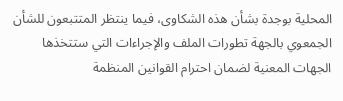المحلية بوجدة بشأن هذه الشكاوى، فيما ينتظر المتتبعون للشأن الجمعوي بالجهة تطورات الملف والإجراءات التي ستتخذها الجهات المعنية لضمان احترام القوانين المنظمة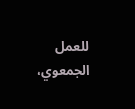للعمل الجمعوي،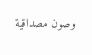وصون مصداقية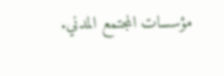مؤسسات المجتمع المدني.